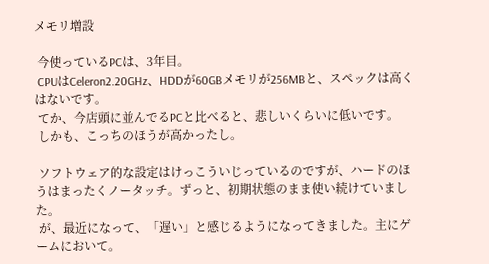メモリ増設

 今使っているPCは、3年目。
 CPUはCeleron2.20GHz、HDDが60GBメモリが256MBと、スペックは高くはないです。
 てか、今店頭に並んでるPCと比べると、悲しいくらいに低いです。
 しかも、こっちのほうが高かったし。

 ソフトウェア的な設定はけっこういじっているのですが、ハードのほうはまったくノータッチ。ずっと、初期状態のまま使い続けていました。
 が、最近になって、「遅い」と感じるようになってきました。主にゲームにおいて。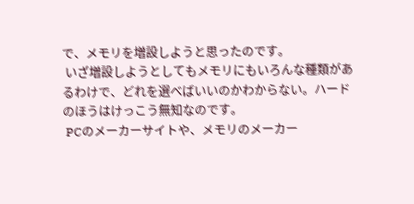で、メモリを増設しようと思ったのです。
 いざ増設しようとしてもメモリにもいろんな種類があるわけで、どれを選べばいいのかわからない。ハードのほうはけっこう無知なのです。
 PCのメーカーサイトや、メモリのメーカー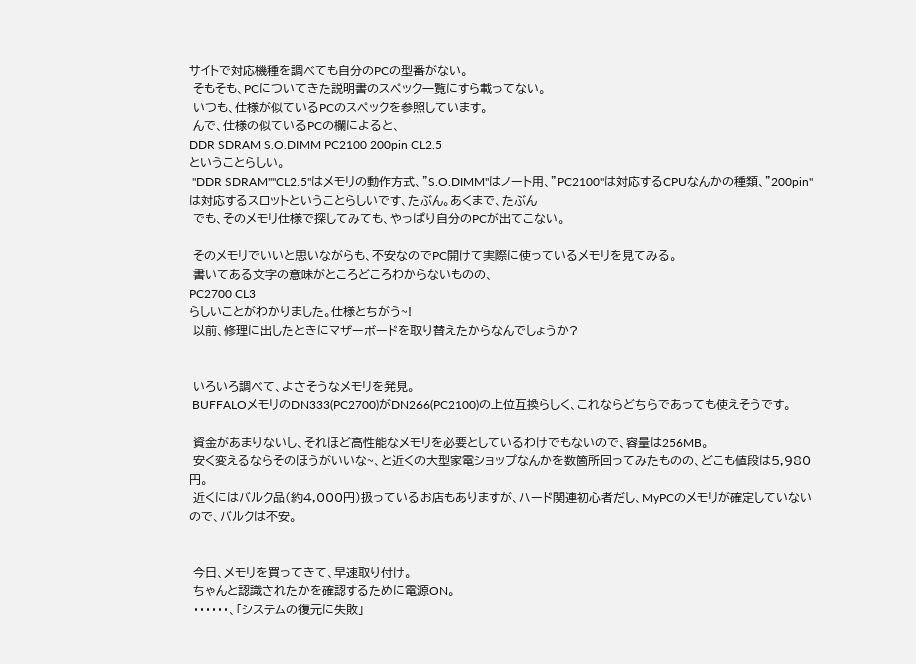サイトで対応機種を調べても自分のPCの型番がない。
 そもそも、PCについてきた説明書のスペック一覧にすら載ってない。
 いつも、仕様が似ているPCのスペックを参照しています。
 んで、仕様の似ているPCの欄によると、
DDR SDRAM S.O.DIMM PC2100 200pin CL2.5
ということらしい。
 "DDR SDRAM""CL2.5"はメモリの動作方式、"S.O.DIMM"はノート用、"PC2100"は対応するCPUなんかの種類、"200pin"は対応するスロットということらしいです、たぶん。あくまで、たぶん
 でも、そのメモリ仕様で探してみても、やっぱり自分のPCが出てこない。

 そのメモリでいいと思いながらも、不安なのでPC開けて実際に使っているメモリを見てみる。
 書いてある文字の意味がところどころわからないものの、
PC2700 CL3
らしいことがわかりました。仕様とちがう~!
 以前、修理に出したときにマザーボードを取り替えたからなんでしょうか?


 いろいろ調べて、よさそうなメモリを発見。
 BUFFALOメモリのDN333(PC2700)がDN266(PC2100)の上位互換らしく、これならどちらであっても使えそうです。

 資金があまりないし、それほど高性能なメモリを必要としているわけでもないので、容量は256MB。
 安く変えるならそのほうがいいな~、と近くの大型家電ショップなんかを数箇所回ってみたものの、どこも値段は5,980円。
 近くにはバルク品(約4,000円)扱っているお店もありますが、ハード関連初心者だし、MyPCのメモリが確定していないので、バルクは不安。


 今日、メモリを買ってきて、早速取り付け。
 ちゃんと認識されたかを確認するために電源ON。
 ・・・・・・、「システムの復元に失敗」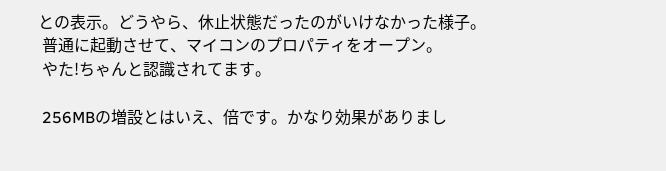との表示。どうやら、休止状態だったのがいけなかった様子。
 普通に起動させて、マイコンのプロパティをオープン。
 やた!ちゃんと認識されてます。

 256MBの増設とはいえ、倍です。かなり効果がありまし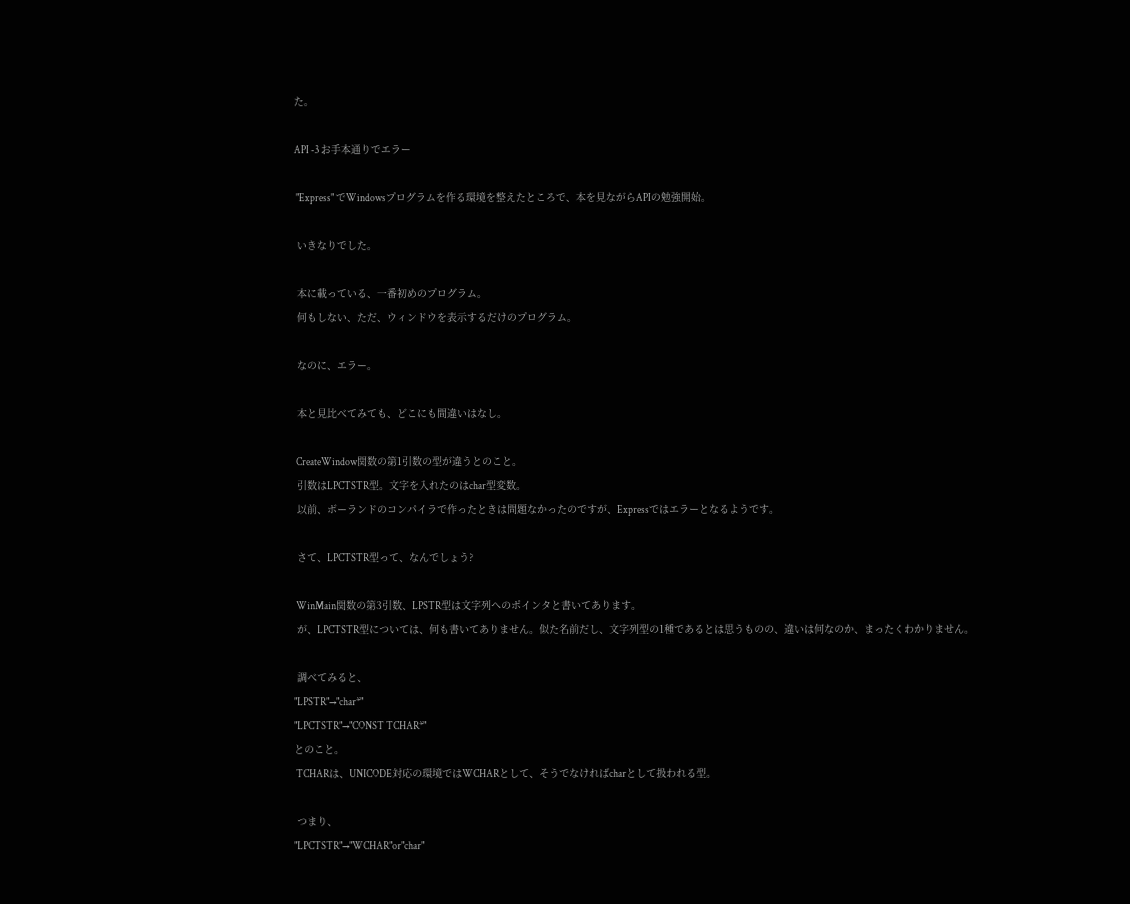た。

API -3 お手本通りでエラー

 "Express" でWindowsプログラムを作る環境を整えたところで、本を見ながらAPIの勉強開始。

 いきなりでした。

 本に載っている、一番初めのプログラム。
 何もしない、ただ、ウィンドウを表示するだけのプログラム。

 なのに、エラー。

 本と見比べてみても、どこにも間違いはなし。

 CreateWindow関数の第1引数の型が違うとのこと。
 引数はLPCTSTR型。文字を入れたのはchar型変数。
 以前、ボーランドのコンパイラで作ったときは問題なかったのですが、Expressではエラーとなるようです。

 さて、LPCTSTR型って、なんでしょう?

 WinMain関数の第3引数、LPSTR型は文字列へのポインタと書いてあります。
 が、LPCTSTR型については、何も書いてありません。似た名前だし、文字列型の1種であるとは思うものの、違いは何なのか、まったくわかりません。

 調べてみると、
"LPSTR"→"char*"
"LPCTSTR"→"CONST TCHAR*"
とのこと。
 TCHARは、UNICODE対応の環境ではWCHARとして、そうでなければcharとして扱われる型。

 つまり、
"LPCTSTR"→"WCHAR"or"char"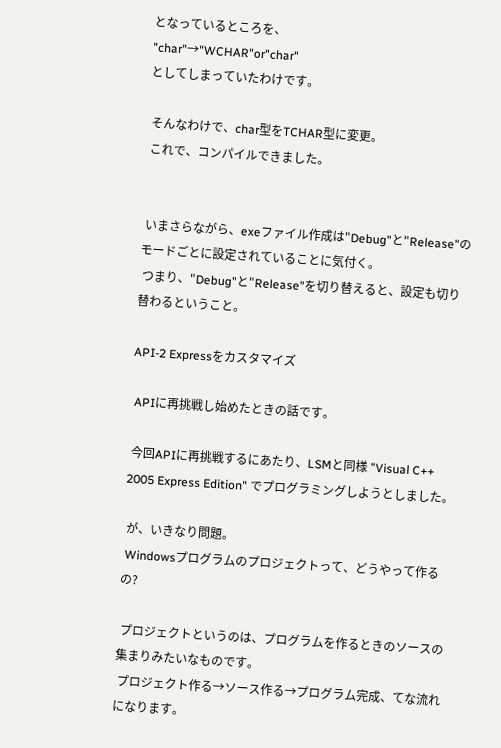となっているところを、
"char"→"WCHAR"or"char"
としてしまっていたわけです。

 そんなわけで、char型をTCHAR型に変更。
 これで、コンパイルできました。


 いまさらながら、exeファイル作成は"Debug"と"Release"のモードごとに設定されていることに気付く。
 つまり、"Debug"と"Release"を切り替えると、設定も切り替わるということ。

API-2 Expressをカスタマイズ

 APIに再挑戦し始めたときの話です。

 今回APIに再挑戦するにあたり、LSMと同様 "Visual C++ 2005 Express Edition" でプログラミングしようとしました。

 が、いきなり問題。
 Windowsプログラムのプロジェクトって、どうやって作るの?

 プロジェクトというのは、プログラムを作るときのソースの集まりみたいなものです。
 プロジェクト作る→ソース作る→プログラム完成、てな流れになります。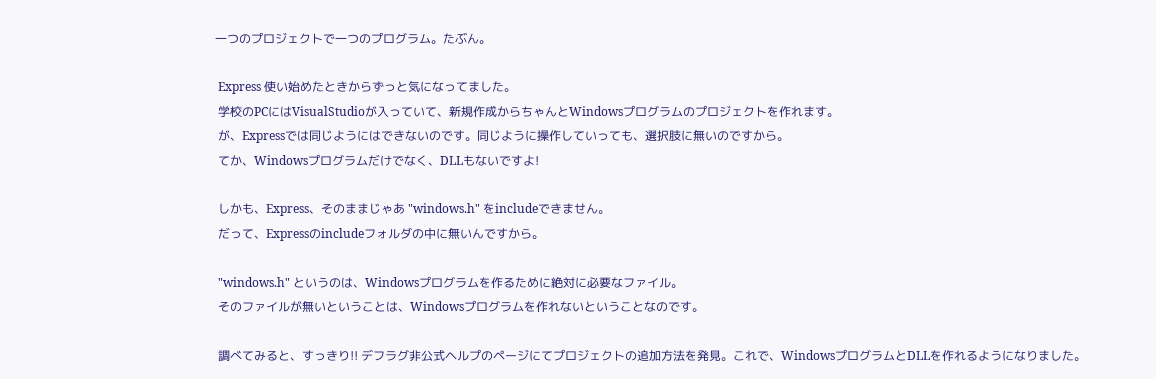一つのプロジェクトで一つのプログラム。たぶん。

 Express 使い始めたときからずっと気になってました。
 学校のPCにはVisualStudioが入っていて、新規作成からちゃんとWindowsプログラムのプロジェクトを作れます。
 が、Expressでは同じようにはできないのです。同じように操作していっても、選択肢に無いのですから。
 てか、Windowsプログラムだけでなく、DLLもないですよ!

 しかも、Express、そのままじゃあ "windows.h" をincludeできません。
 だって、Expressのincludeフォルダの中に無いんですから。

 "windows.h" というのは、Windowsプログラムを作るために絶対に必要なファイル。
 そのファイルが無いということは、Windowsプログラムを作れないということなのです。

 調べてみると、すっきり!! デフラグ非公式ヘルプのページにてプロジェクトの追加方法を発見。これで、WindowsプログラムとDLLを作れるようになりました。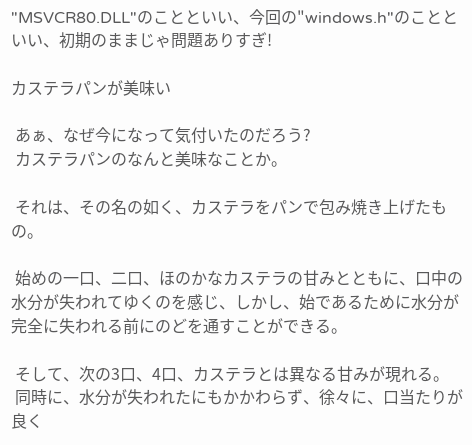"MSVCR80.DLL"のことといい、今回の"windows.h"のことといい、初期のままじゃ問題ありすぎ!

カステラパンが美味い

 あぁ、なぜ今になって気付いたのだろう?
 カステラパンのなんと美味なことか。

 それは、その名の如く、カステラをパンで包み焼き上げたもの。

 始めの一口、二口、ほのかなカステラの甘みとともに、口中の水分が失われてゆくのを感じ、しかし、始であるために水分が完全に失われる前にのどを通すことができる。

 そして、次の3口、4口、カステラとは異なる甘みが現れる。
 同時に、水分が失われたにもかかわらず、徐々に、口当たりが良く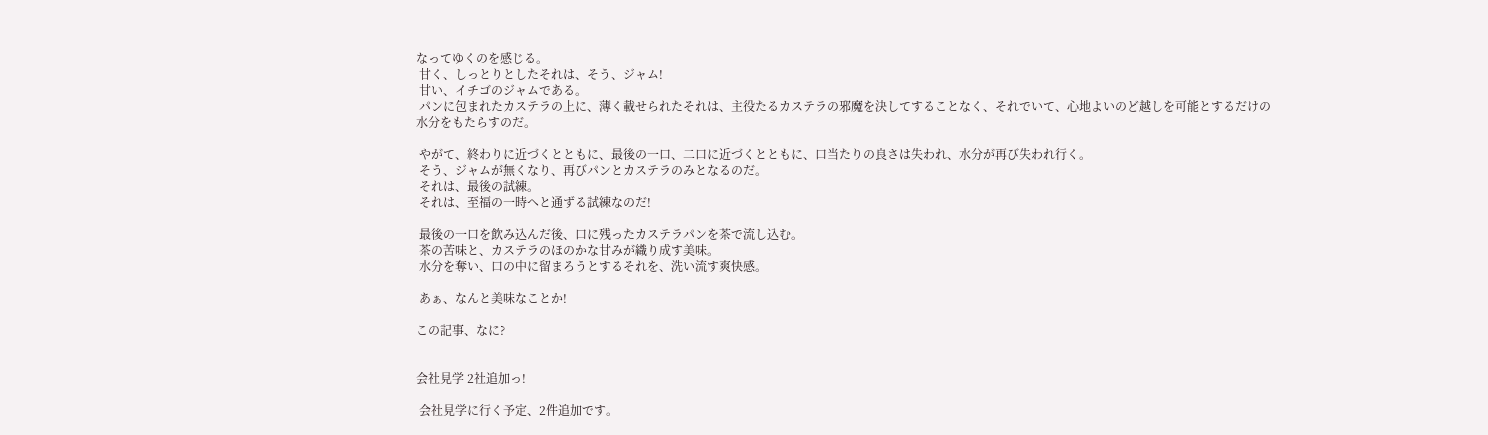なってゆくのを感じる。
 甘く、しっとりとしたそれは、そう、ジャム!
 甘い、イチゴのジャムである。
 パンに包まれたカステラの上に、薄く載せられたそれは、主役たるカステラの邪魔を決してすることなく、それでいて、心地よいのど越しを可能とするだけの水分をもたらすのだ。

 やがて、終わりに近づくとともに、最後の一口、二口に近づくとともに、口当たりの良さは失われ、水分が再び失われ行く。
 そう、ジャムが無くなり、再びパンとカステラのみとなるのだ。
 それは、最後の試練。
 それは、至福の一時へと通ずる試練なのだ!

 最後の一口を飲み込んだ後、口に残ったカステラパンを茶で流し込む。
 茶の苦味と、カステラのほのかな甘みが織り成す美味。
 水分を奪い、口の中に留まろうとするそれを、洗い流す爽快感。

 あぁ、なんと美味なことか!

この記事、なに?


会社見学 2社追加っ!

 会社見学に行く予定、2件追加です。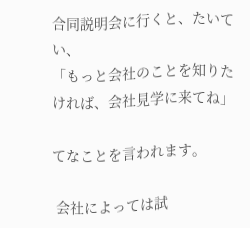合同説明会に行くと、たいてい、
「もっと会社のことを知りたければ、会社見学に来てね」

てなことを言われます。

 会社によっては試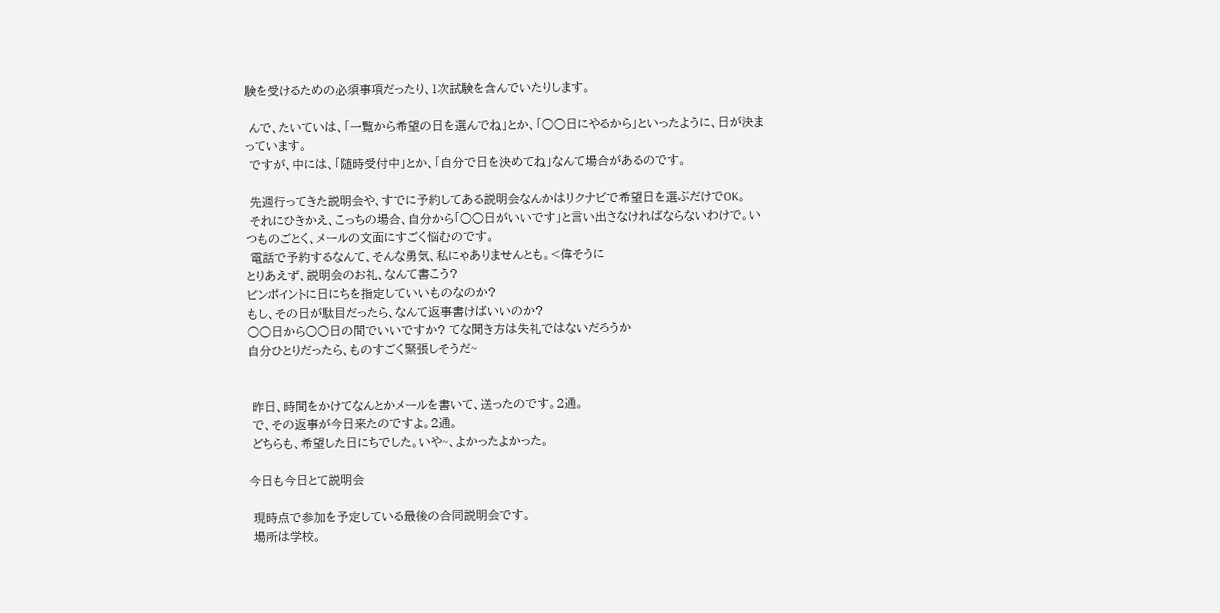験を受けるための必須事項だったり、1次試験を含んでいたりします。

 んで、たいていは、「一覧から希望の日を選んでね」とか、「○○日にやるから」といったように、日が決まっています。
 ですが、中には、「随時受付中」とか、「自分で日を決めてね」なんて場合があるのです。

 先週行ってきた説明会や、すでに予約してある説明会なんかはリクナビで希望日を選ぶだけでOK。
 それにひきかえ、こっちの場合、自分から「○○日がいいです」と言い出さなければならないわけで。いつものごとく、メールの文面にすごく悩むのです。
 電話で予約するなんて、そんな勇気、私にゃありませんとも。<偉そうに
とりあえず、説明会のお礼、なんて書こう?
ピンポイントに日にちを指定していいものなのか?
もし、その日が駄目だったら、なんて返事書けばいいのか?
○○日から○○日の間でいいですか? てな聞き方は失礼ではないだろうか
自分ひとりだったら、ものすごく緊張しそうだ~


 昨日、時間をかけてなんとかメールを書いて、送ったのです。2通。
 で、その返事が今日来たのですよ。2通。
 どちらも、希望した日にちでした。いや~、よかったよかった。

今日も今日とて説明会

 現時点で参加を予定している最後の合同説明会です。
 場所は学校。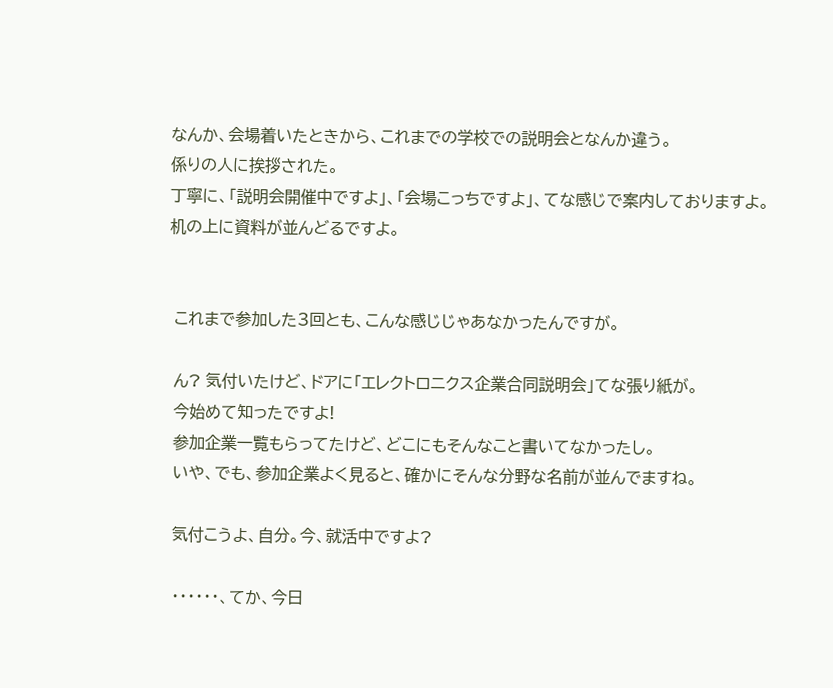なんか、会場着いたときから、これまでの学校での説明会となんか違う。
係りの人に挨拶された。
丁寧に、「説明会開催中ですよ」、「会場こっちですよ」、てな感じで案内しておりますよ。
机の上に資料が並んどるですよ。


 これまで参加した3回とも、こんな感じじゃあなかったんですが。

 ん? 気付いたけど、ドアに「エレクトロニクス企業合同説明会」てな張り紙が。
 今始めて知ったですよ!
 参加企業一覧もらってたけど、どこにもそんなこと書いてなかったし。
 いや、でも、参加企業よく見ると、確かにそんな分野な名前が並んでますね。

 気付こうよ、自分。今、就活中ですよ?

 ・・・・・・、てか、今日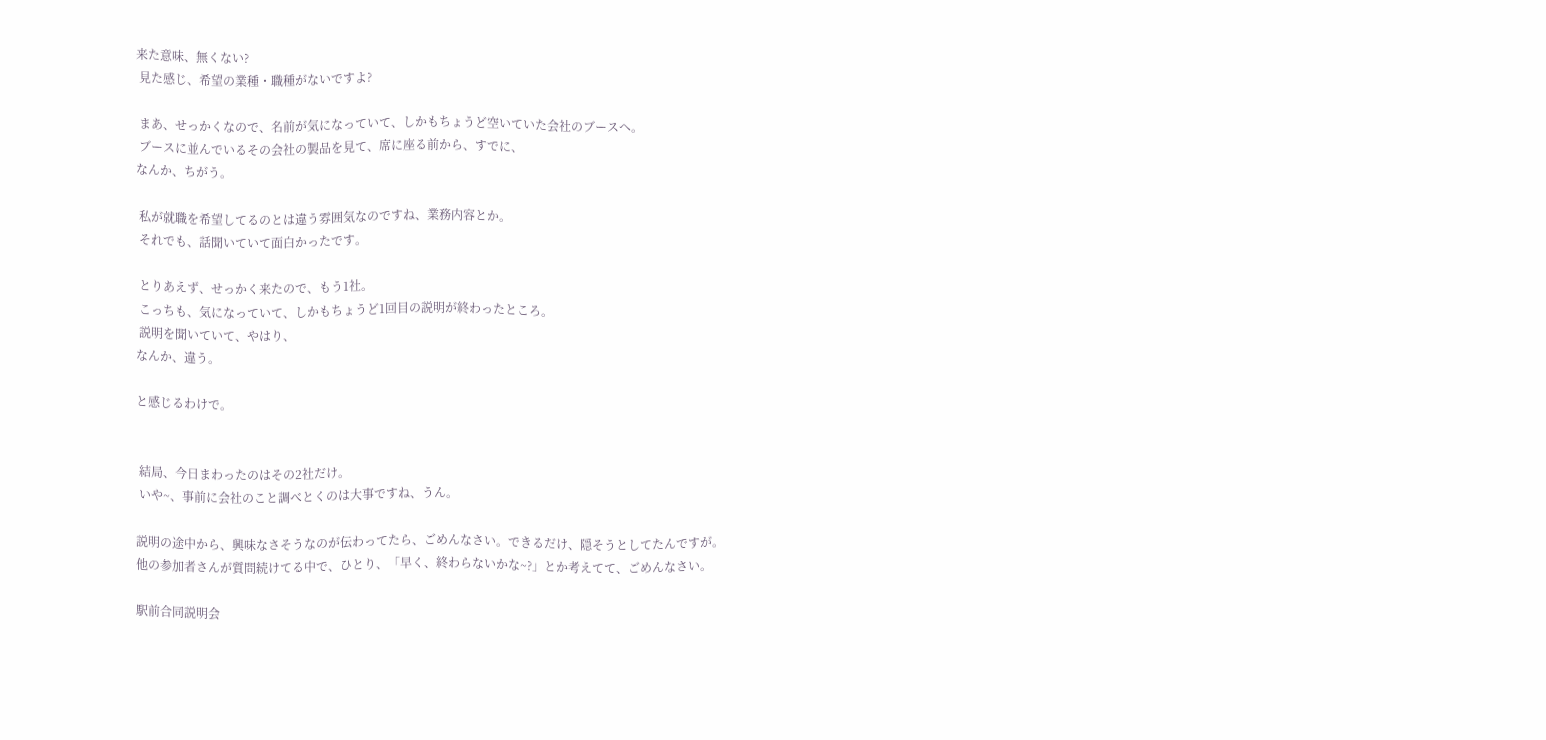来た意味、無くない?
 見た感じ、希望の業種・職種がないですよ?

 まあ、せっかくなので、名前が気になっていて、しかもちょうど空いていた会社のブースへ。
 ブースに並んでいるその会社の製品を見て、席に座る前から、すでに、
なんか、ちがう。

 私が就職を希望してるのとは違う雰囲気なのですね、業務内容とか。
 それでも、話聞いていて面白かったです。

 とりあえず、せっかく来たので、もう1社。
 こっちも、気になっていて、しかもちょうど1回目の説明が終わったところ。
 説明を聞いていて、やはり、
なんか、違う。

と感じるわけで。


 結局、今日まわったのはその2社だけ。
 いや~、事前に会社のこと調べとくのは大事ですね、うん。

説明の途中から、興味なさそうなのが伝わってたら、ごめんなさい。できるだけ、隠そうとしてたんですが。
他の参加者さんが質問続けてる中で、ひとり、「早く、終わらないかな~?」とか考えてて、ごめんなさい。

駅前合同説明会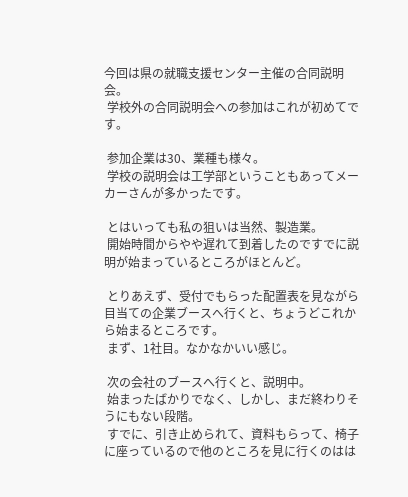今回は県の就職支援センター主催の合同説明会。
 学校外の合同説明会への参加はこれが初めてです。

 参加企業は30、業種も様々。
 学校の説明会は工学部ということもあってメーカーさんが多かったです。

 とはいっても私の狙いは当然、製造業。
 開始時間からやや遅れて到着したのですでに説明が始まっているところがほとんど。

 とりあえず、受付でもらった配置表を見ながら目当ての企業ブースへ行くと、ちょうどこれから始まるところです。
 まず、1社目。なかなかいい感じ。

 次の会社のブースへ行くと、説明中。
 始まったばかりでなく、しかし、まだ終わりそうにもない段階。
 すでに、引き止められて、資料もらって、椅子に座っているので他のところを見に行くのはは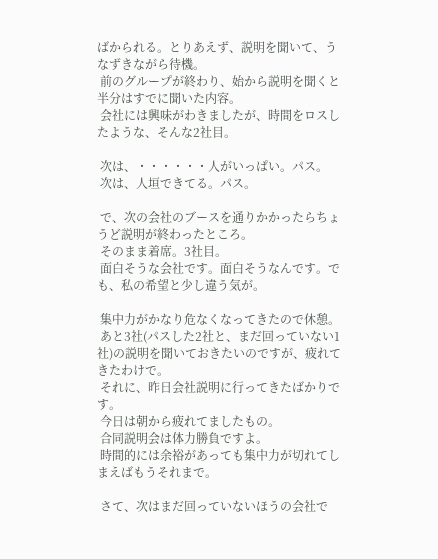ばかられる。とりあえず、説明を聞いて、うなずきながら待機。
 前のグループが終わり、始から説明を聞くと半分はすでに聞いた内容。
 会社には興味がわきましたが、時間をロスしたような、そんな2社目。

 次は、・・・・・・人がいっぱい。パス。
 次は、人垣できてる。パス。

 で、次の会社のブースを通りかかったらちょうど説明が終わったところ。
 そのまま着席。3社目。
 面白そうな会社です。面白そうなんです。でも、私の希望と少し違う気が。

 集中力がかなり危なくなってきたので休憩。
 あと3社(パスした2社と、まだ回っていない1社)の説明を聞いておきたいのですが、疲れてきたわけで。
 それに、昨日会社説明に行ってきたばかりです。
 今日は朝から疲れてましたもの。
 合同説明会は体力勝負ですよ。
 時間的には余裕があっても集中力が切れてしまえばもうそれまで。

 さて、次はまだ回っていないほうの会社で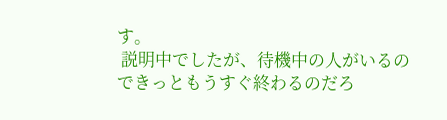す。
 説明中でしたが、待機中の人がいるのできっともうすぐ終わるのだろ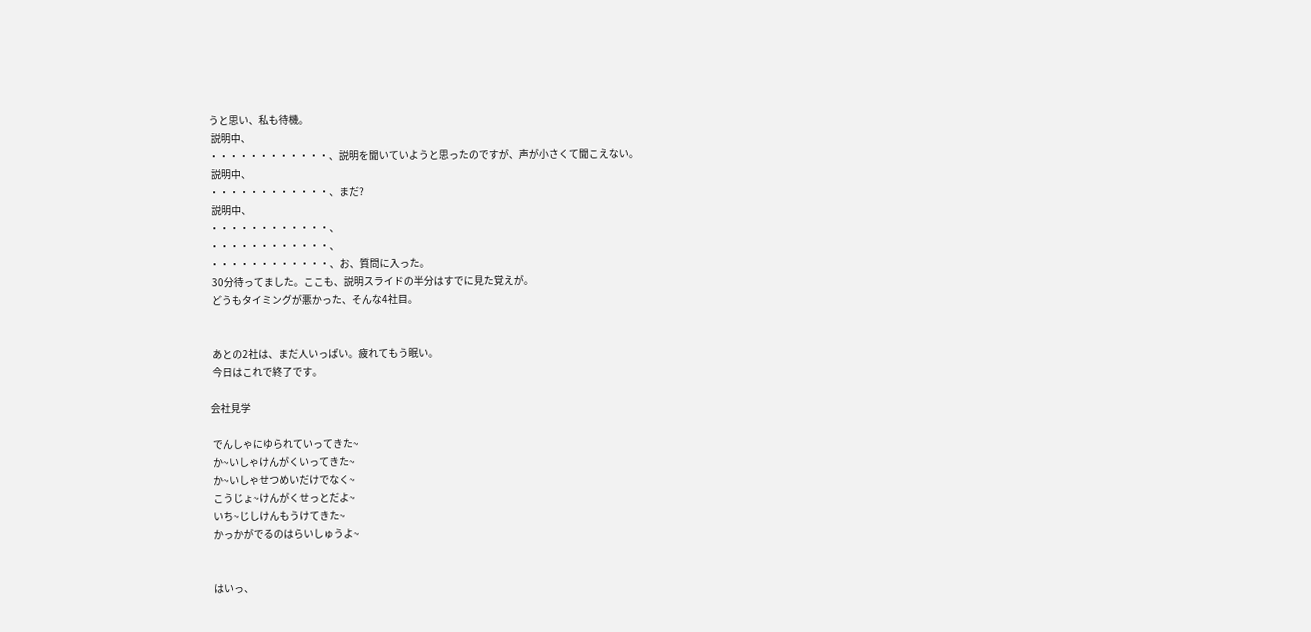うと思い、私も待機。
 説明中、
・・・・・・・・・・・・、説明を聞いていようと思ったのですが、声が小さくて聞こえない。
 説明中、
・・・・・・・・・・・・、まだ?
 説明中、
・・・・・・・・・・・・、
・・・・・・・・・・・・、
・・・・・・・・・・・・、お、質問に入った。
 30分待ってました。ここも、説明スライドの半分はすでに見た覚えが。
 どうもタイミングが悪かった、そんな4社目。


 あとの2社は、まだ人いっぱい。疲れてもう眠い。
 今日はこれで終了です。

会社見学

 でんしゃにゆられていってきた~
 か~いしゃけんがくいってきた~
 か~いしゃせつめいだけでなく~
 こうじょ~けんがくせっとだよ~
 いち~じしけんもうけてきた~
 かっかがでるのはらいしゅうよ~


 はいっ、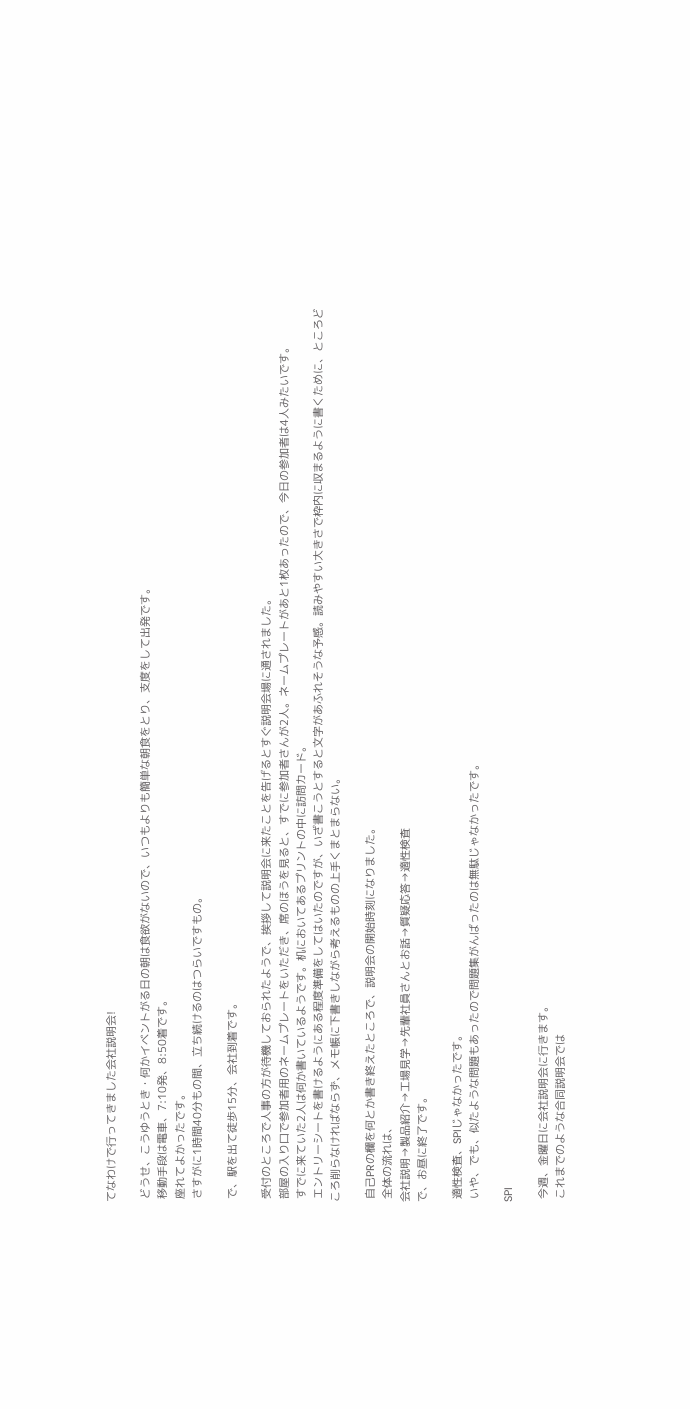てなわけで行ってきました会社説明会!

 どうせ、こうゆうとき・何かイベントがる日の朝は食欲がないので、いつもよりも簡単な朝食をとり、支度をして出発です。
 移動手段は電車、7:10発、8:50着です。
 座れてよかったです。
 さすがに1時間40分もの間、立ち続けるのはつらいですもの。

 で、駅を出て徒歩15分、会社到着です。

 受付のところで人事の方が待機しておられたようで、挨拶して説明会に来たことを告げるとすぐ説明会場に通されました。
 部屋の入り口で参加者用のネームプレートをいただき、席のほうを見ると、すでに参加者さんが2人。ネームプレートがあと1枚あったので、今日の参加者は4人みたいです。
 すでに来ていた2人は何か書いているようです。机においてあるプリントの中に訪問カード。
 エントリーシートを書けるようにある程度準備をしてはいたのですが、いざ書こうとすると文字があふれそうな予感。読みやすい大きさで枠内に収まるように書くために、ところどころ削らなければならず、メモ帳に下書きしながら考えるものの上手くまとまらない。

 自己PRの欄を何とか書き終えたところで、説明会の開始時刻になりました。
 全体の流れは、
会社説明→製品紹介→工場見学→先輩社員さんとお話→質疑応答→適性検査
で、お昼に終了です。

 適性検査、SPIじゃなかったです。
 いや、でも、似たような問題もあったので問題集がんばったのは無駄じゃなかったです。

SPI

 今週、金曜日に会社説明会に行きます。
 これまでのような合同説明会では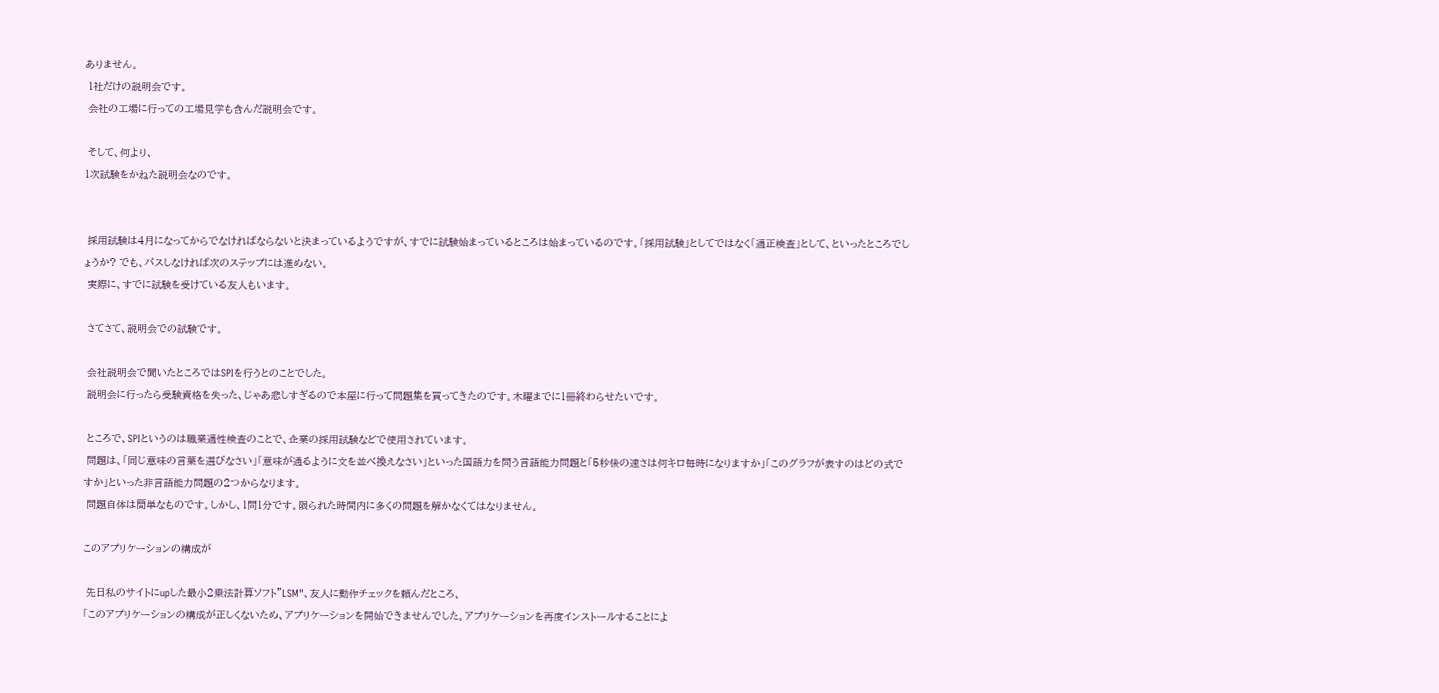ありません。
 1社だけの説明会です。
 会社の工場に行っての工場見学も含んだ説明会です。

 そして、何より、
1次試験をかねた説明会なのです。


 採用試験は4月になってからでなければならないと決まっているようですが、すでに試験始まっているところは始まっているのです。「採用試験」としてではなく「適正検査」として、といったところでしょうか? でも、パスしなければ次のステップには進めない。
 実際に、すでに試験を受けている友人もいます。

 さてさて、説明会での試験です。

 会社説明会で聞いたところではSPIを行うとのことでした。
 説明会に行ったら受験資格を失った、じゃあ悲しすぎるので本屋に行って問題集を買ってきたのです。木曜までに1冊終わらせたいです。

 ところで、SPIというのは職業適性検査のことで、企業の採用試験などで使用されています。
 問題は、「同じ意味の言葉を選びなさい」「意味が通るように文を並べ換えなさい」といった国語力を問う言語能力問題と「5秒後の速さは何キロ毎時になりますか」「このグラフが表すのはどの式ですか」といった非言語能力問題の2つからなります。
 問題自体は簡単なものです。しかし、1問1分です。限られた時間内に多くの問題を解かなくてはなりません。

このアプリケーションの構成が

 先日私のサイトにupした最小2乗法計算ソフト"LSM"、友人に動作チェックを頼んだところ、
「このアプリケーションの構成が正しくないため、アプリケーションを開始できませんでした。アプリケーションを再度インストールすることによ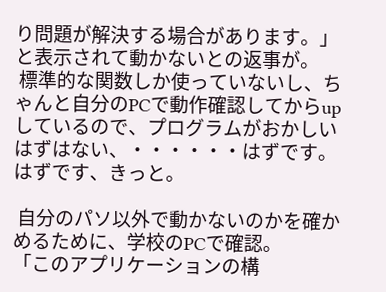り問題が解決する場合があります。」
と表示されて動かないとの返事が。
 標準的な関数しか使っていないし、ちゃんと自分のPCで動作確認してからupしているので、プログラムがおかしいはずはない、・・・・・・はずです。はずです、きっと。

 自分のパソ以外で動かないのかを確かめるために、学校のPCで確認。
「このアプリケーションの構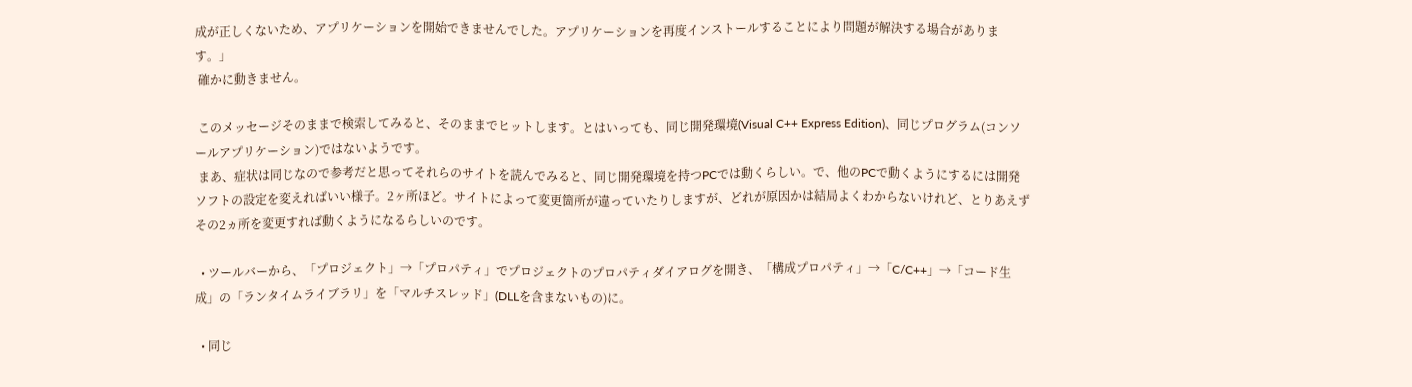成が正しくないため、アプリケーションを開始できませんでした。アプリケーションを再度インストールすることにより問題が解決する場合があります。」
 確かに動きません。

 このメッセージそのままで検索してみると、そのままでヒットします。とはいっても、同じ開発環境(Visual C++ Express Edition)、同じプログラム(コンソールアプリケーション)ではないようです。
 まあ、症状は同じなので参考だと思ってそれらのサイトを読んでみると、同じ開発環境を持つPCでは動くらしい。で、他のPCで動くようにするには開発ソフトの設定を変えればいい様子。2ヶ所ほど。サイトによって変更箇所が違っていたりしますが、どれが原因かは結局よくわからないけれど、とりあえずその2ヵ所を変更すれば動くようになるらしいのです。

  • ツールバーから、「プロジェクト」→「プロパティ」でプロジェクトのプロパティダイアログを開き、「構成プロパティ」→「C/C++」→「コード生成」の「ランタイムライブラリ」を「マルチスレッド」(DLLを含まないもの)に。

  • 同じ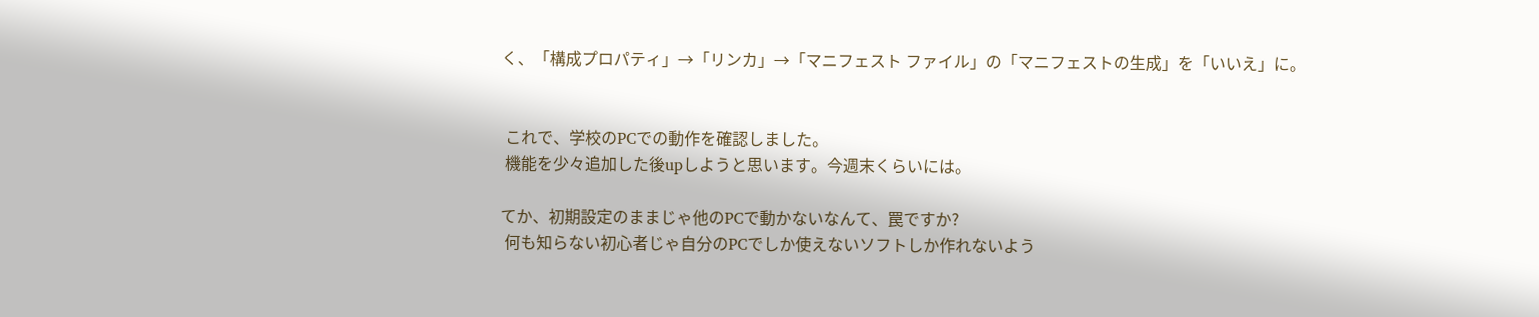く、「構成プロパティ」→「リンカ」→「マニフェスト ファイル」の「マニフェストの生成」を「いいえ」に。


 これで、学校のPCでの動作を確認しました。
 機能を少々追加した後upしようと思います。今週末くらいには。

てか、初期設定のままじゃ他のPCで動かないなんて、罠ですか?
 何も知らない初心者じゃ自分のPCでしか使えないソフトしか作れないよう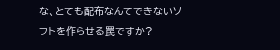な、とても配布なんてできないソフトを作らせる罠ですか?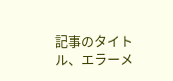記事のタイトル、エラーメ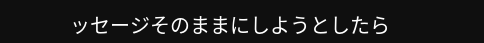ッセージそのままにしようとしたら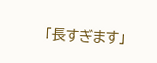「長すぎます」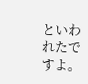といわれたですよ。